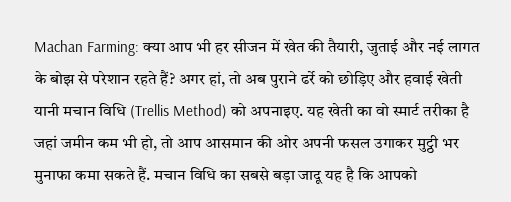Machan Farming: क्या आप भी हर सीजन में खेत की तैयारी, जुताई और नई लागत के बोझ से परेशान रहते हैं? अगर हां, तो अब पुराने ढर्रे को छोड़िए और हवाई खेती यानी मचान विधि (Trellis Method) को अपनाइए. यह खेती का वो स्मार्ट तरीका है जहां जमीन कम भी हो, तो आप आसमान की ओर अपनी फसल उगाकर मुट्ठी भर मुनाफा कमा सकते हैं. मचान विधि का सबसे बड़ा जादू यह है कि आपको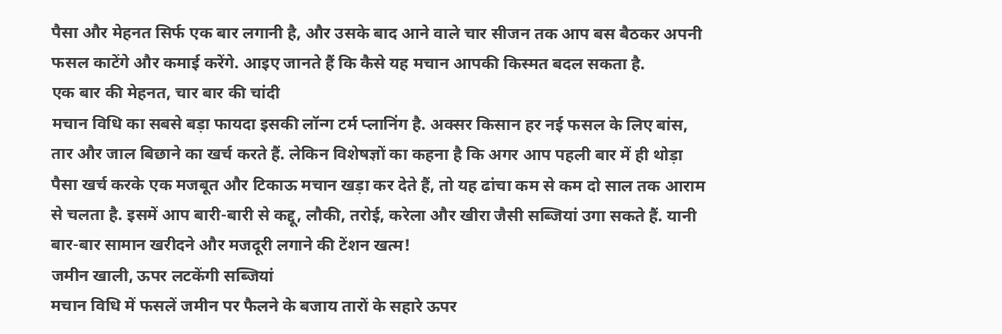पैसा और मेहनत सिर्फ एक बार लगानी है, और उसके बाद आने वाले चार सीजन तक आप बस बैठकर अपनी फसल काटेंगे और कमाई करेंगे. आइए जानते हैं कि कैसे यह मचान आपकी किस्मत बदल सकता है.
एक बार की मेहनत, चार बार की चांदी
मचान विधि का सबसे बड़ा फायदा इसकी लॉन्ग टर्म प्लानिंग है. अक्सर किसान हर नई फसल के लिए बांस, तार और जाल बिछाने का खर्च करते हैं. लेकिन विशेषज्ञों का कहना है कि अगर आप पहली बार में ही थोड़ा पैसा खर्च करके एक मजबूत और टिकाऊ मचान खड़ा कर देते हैं, तो यह ढांचा कम से कम दो साल तक आराम से चलता है. इसमें आप बारी-बारी से कद्दू, लौकी, तरोई, करेला और खीरा जैसी सब्जियां उगा सकते हैं. यानी बार-बार सामान खरीदने और मजदूरी लगाने की टेंशन खत्म!
जमीन खाली, ऊपर लटकेंगी सब्जियां
मचान विधि में फसलें जमीन पर फैलने के बजाय तारों के सहारे ऊपर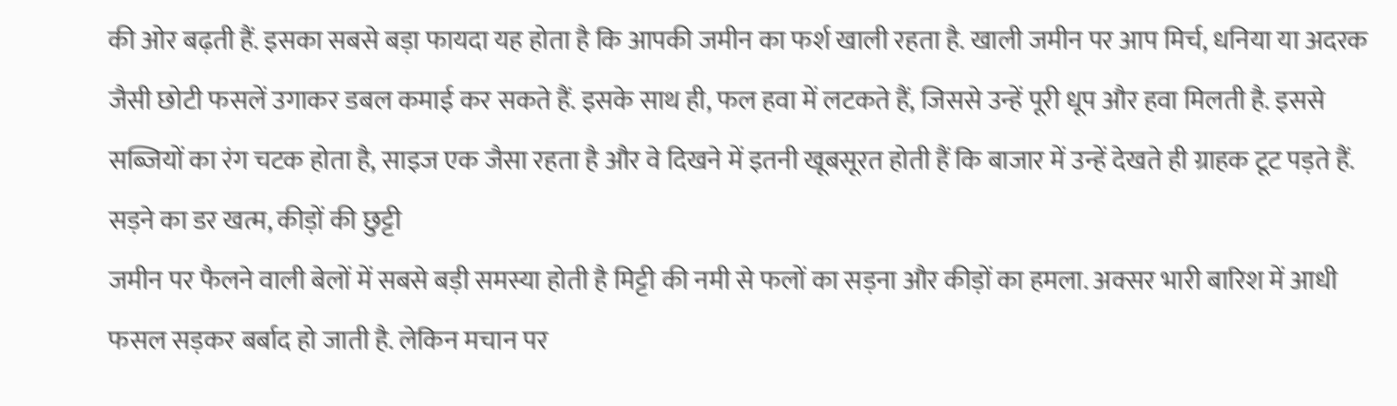की ओर बढ़ती हैं. इसका सबसे बड़ा फायदा यह होता है कि आपकी जमीन का फर्श खाली रहता है. खाली जमीन पर आप मिर्च, धनिया या अदरक जैसी छोटी फसलें उगाकर डबल कमाई कर सकते हैं. इसके साथ ही, फल हवा में लटकते हैं, जिससे उन्हें पूरी धूप और हवा मिलती है. इससे सब्जियों का रंग चटक होता है, साइज एक जैसा रहता है और वे दिखने में इतनी खूबसूरत होती हैं कि बाजार में उन्हें देखते ही ग्राहक टूट पड़ते हैं.
सड़ने का डर खत्म, कीड़ों की छुट्टी
जमीन पर फैलने वाली बेलों में सबसे बड़ी समस्या होती है मिट्टी की नमी से फलों का सड़ना और कीड़ों का हमला. अक्सर भारी बारिश में आधी फसल सड़कर बर्बाद हो जाती है. लेकिन मचान पर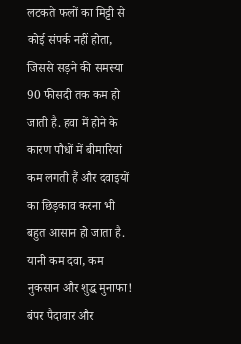लटकते फलों का मिट्टी से कोई संपर्क नहीं होता, जिससे सड़ने की समस्या 90 फीसदी तक कम हो जाती है. हवा में होने के कारण पौधों में बीमारियां कम लगती हैं और दवाइयों का छिड़काव करना भी बहुत आसान हो जाता है. यानी कम दवा, कम नुकसान और शुद्ध मुनाफा!
बंपर पैदावार और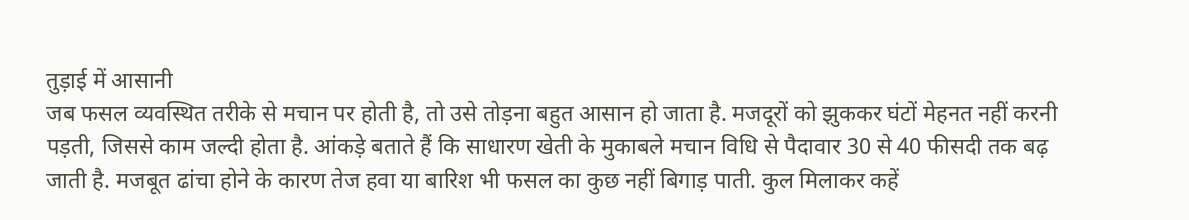तुड़ाई में आसानी
जब फसल व्यवस्थित तरीके से मचान पर होती है, तो उसे तोड़ना बहुत आसान हो जाता है. मजदूरों को झुककर घंटों मेहनत नहीं करनी पड़ती, जिससे काम जल्दी होता है. आंकड़े बताते हैं कि साधारण खेती के मुकाबले मचान विधि से पैदावार 30 से 40 फीसदी तक बढ़ जाती है. मजबूत ढांचा होने के कारण तेज हवा या बारिश भी फसल का कुछ नहीं बिगाड़ पाती. कुल मिलाकर कहें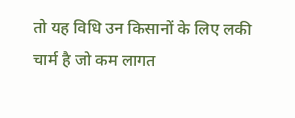तो यह विधि उन किसानों के लिए लकी चार्म है जो कम लागत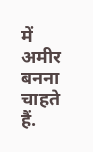में अमीर बनना चाहते हैं.